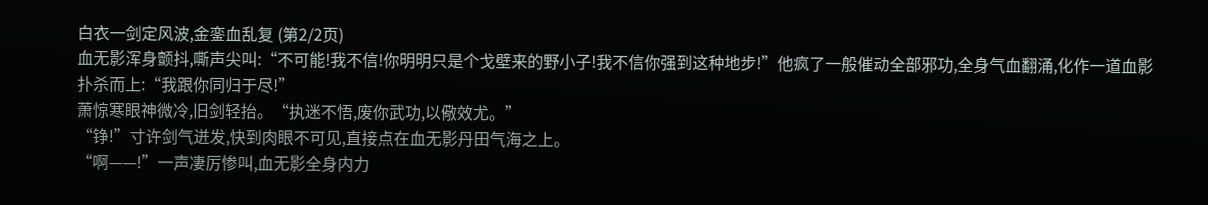白衣一剑定风波,金銮血乱复 (第2/2页)
血无影浑身颤抖,嘶声尖叫:“不可能!我不信!你明明只是个戈壁来的野小子!我不信你强到这种地步!”他疯了一般催动全部邪功,全身气血翻涌,化作一道血影扑杀而上:“我跟你同归于尽!”
萧惊寒眼神微冷,旧剑轻抬。“执迷不悟,废你武功,以儆效尤。”
“铮!”寸许剑气迸发,快到肉眼不可见,直接点在血无影丹田气海之上。
“啊——!”一声凄厉惨叫,血无影全身内力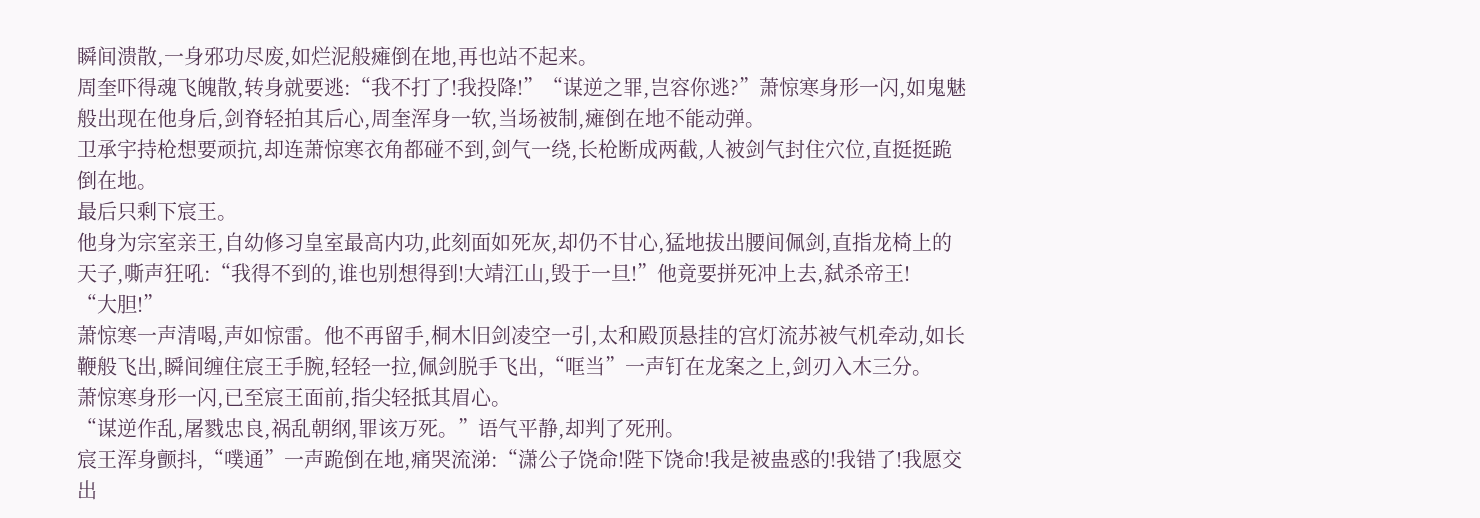瞬间溃散,一身邪功尽废,如烂泥般瘫倒在地,再也站不起来。
周奎吓得魂飞魄散,转身就要逃:“我不打了!我投降!”“谋逆之罪,岂容你逃?”萧惊寒身形一闪,如鬼魅般出现在他身后,剑脊轻拍其后心,周奎浑身一软,当场被制,瘫倒在地不能动弹。
卫承宇持枪想要顽抗,却连萧惊寒衣角都碰不到,剑气一绕,长枪断成两截,人被剑气封住穴位,直挺挺跪倒在地。
最后只剩下宸王。
他身为宗室亲王,自幼修习皇室最高内功,此刻面如死灰,却仍不甘心,猛地拔出腰间佩剑,直指龙椅上的天子,嘶声狂吼:“我得不到的,谁也别想得到!大靖江山,毁于一旦!”他竟要拼死冲上去,弑杀帝王!
“大胆!”
萧惊寒一声清喝,声如惊雷。他不再留手,桐木旧剑凌空一引,太和殿顶悬挂的宫灯流苏被气机牵动,如长鞭般飞出,瞬间缠住宸王手腕,轻轻一拉,佩剑脱手飞出,“哐当”一声钉在龙案之上,剑刃入木三分。
萧惊寒身形一闪,已至宸王面前,指尖轻抵其眉心。
“谋逆作乱,屠戮忠良,祸乱朝纲,罪该万死。”语气平静,却判了死刑。
宸王浑身颤抖,“噗通”一声跪倒在地,痛哭流涕:“潇公子饶命!陛下饶命!我是被蛊惑的!我错了!我愿交出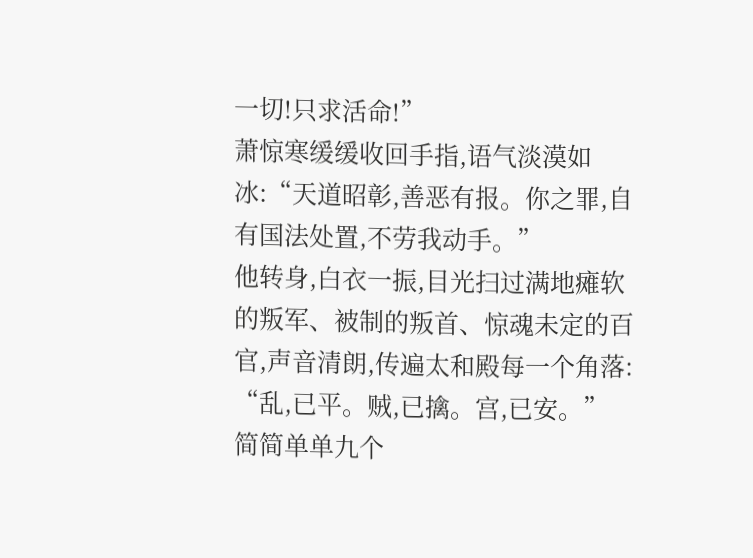一切!只求活命!”
萧惊寒缓缓收回手指,语气淡漠如冰:“天道昭彰,善恶有报。你之罪,自有国法处置,不劳我动手。”
他转身,白衣一振,目光扫过满地瘫软的叛军、被制的叛首、惊魂未定的百官,声音清朗,传遍太和殿每一个角落:
“乱,已平。贼,已擒。宫,已安。”
简简单单九个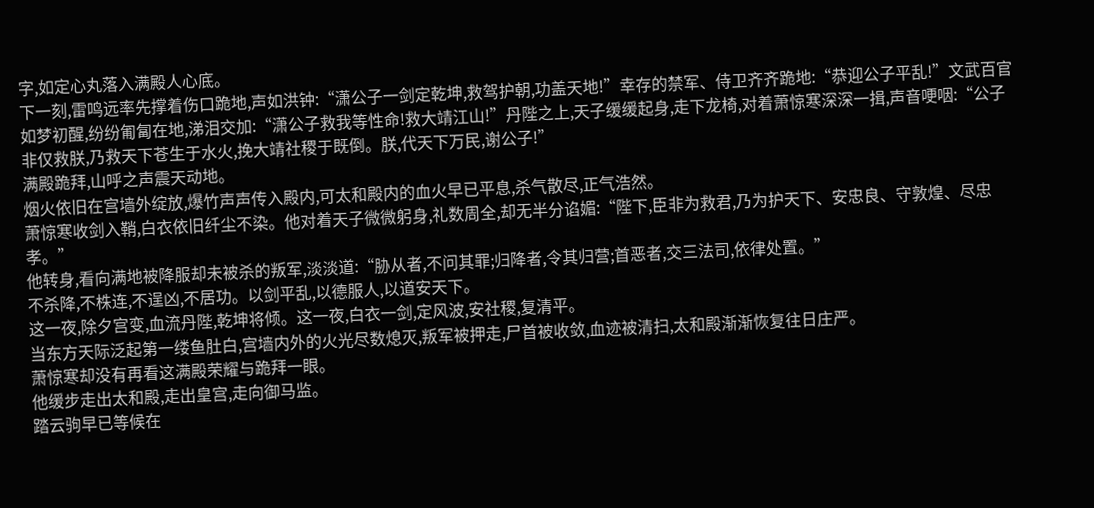字,如定心丸落入满殿人心底。
下一刻,雷鸣远率先撑着伤口跪地,声如洪钟:“潇公子一剑定乾坤,救驾护朝,功盖天地!”幸存的禁军、侍卫齐齐跪地:“恭迎公子平乱!”文武百官如梦初醒,纷纷匍匐在地,涕泪交加:“潇公子救我等性命!救大靖江山!”丹陛之上,天子缓缓起身,走下龙椅,对着萧惊寒深深一揖,声音哽咽:“公子非仅救朕,乃救天下苍生于水火,挽大靖社稷于既倒。朕,代天下万民,谢公子!”
满殿跪拜,山呼之声震天动地。
烟火依旧在宫墙外绽放,爆竹声声传入殿内,可太和殿内的血火早已平息,杀气散尽,正气浩然。
萧惊寒收剑入鞘,白衣依旧纤尘不染。他对着天子微微躬身,礼数周全,却无半分谄媚:“陛下,臣非为救君,乃为护天下、安忠良、守敦煌、尽忠孝。”
他转身,看向满地被降服却未被杀的叛军,淡淡道:“胁从者,不问其罪;归降者,令其归营;首恶者,交三法司,依律处置。”
不杀降,不株连,不逞凶,不居功。以剑平乱,以德服人,以道安天下。
这一夜,除夕宫变,血流丹陛,乾坤将倾。这一夜,白衣一剑,定风波,安社稷,复清平。
当东方天际泛起第一缕鱼肚白,宫墙内外的火光尽数熄灭,叛军被押走,尸首被收敛,血迹被清扫,太和殿渐渐恢复往日庄严。
萧惊寒却没有再看这满殿荣耀与跪拜一眼。
他缓步走出太和殿,走出皇宫,走向御马监。
踏云驹早已等候在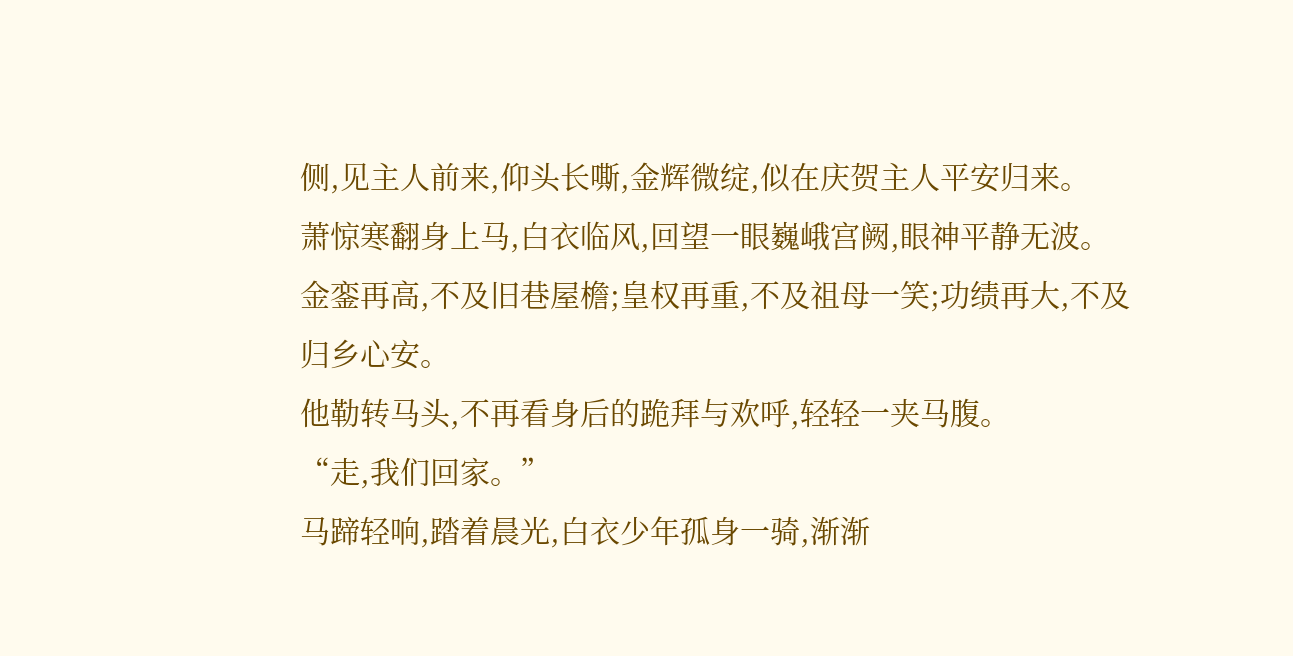侧,见主人前来,仰头长嘶,金辉微绽,似在庆贺主人平安归来。
萧惊寒翻身上马,白衣临风,回望一眼巍峨宫阙,眼神平静无波。
金銮再高,不及旧巷屋檐;皇权再重,不及祖母一笑;功绩再大,不及归乡心安。
他勒转马头,不再看身后的跪拜与欢呼,轻轻一夹马腹。
“走,我们回家。”
马蹄轻响,踏着晨光,白衣少年孤身一骑,渐渐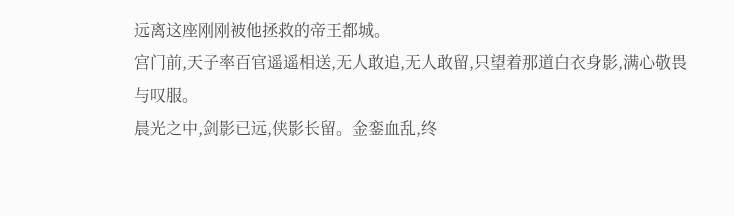远离这座刚刚被他拯救的帝王都城。
宫门前,天子率百官遥遥相送,无人敢追,无人敢留,只望着那道白衣身影,满心敬畏与叹服。
晨光之中,剑影已远,侠影长留。金銮血乱,终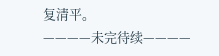复清平。
————未完待续————